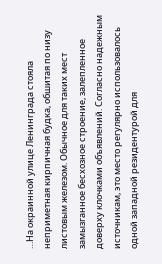…На окраинной улице Ленинграда стояла неприметная кирпичная будка, обшитая по низу листовым железом. Обычное для таких мест замызганное бесхозное строение, залепленное доверху клочками объявлений. Согласно надежным источникам, это место регулярно использовалось одной западной резидентурой для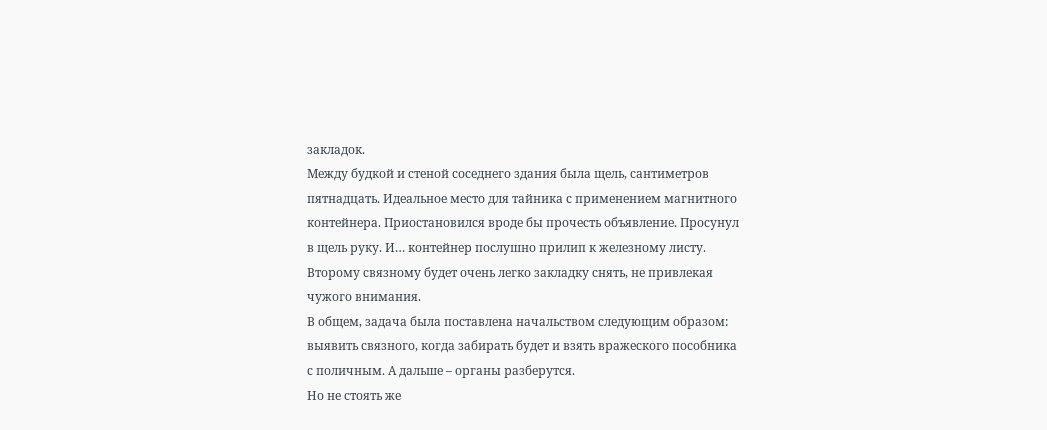закладок.
Между будкой и стеной соседнего здания была щель, сантиметров пятнадцать. Идеальное место для тайника с применением магнитного контейнера. Приостановился вроде бы прочесть объявление. Просунул в щель руку. И… контейнер послушно прилип к железному листу. Второму связному будет очень легко закладку снять, не привлекая чужого внимания.
В общем, задача была поставлена начальством следующим образом: выявить связного, когда забирать будет и взять вражеского пособника с поличным. А дальше – органы разберутся.
Но не стоять же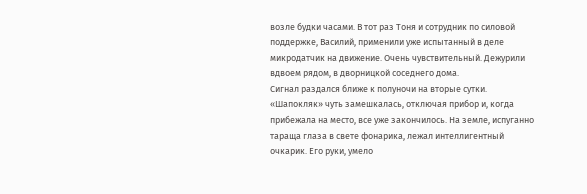возле будки часами. В тот раз Тоня и сотрудник по силовой поддержке, Василий, применили уже испытанный в деле микродатчик на движение. Очень чувствительный. Дежурили вдвоем рядом, в дворницкой соседнего дома.
Сигнал раздался ближе к полуночи на вторые сутки. «Шапокляк» чуть замешкалась, отключая прибор и, когда прибежала на место, все уже закончилось. На земле, испуганно тараща глаза в свете фонарика, лежал интеллигентный очкарик. Его руки, умело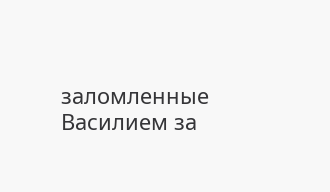заломленные Василием за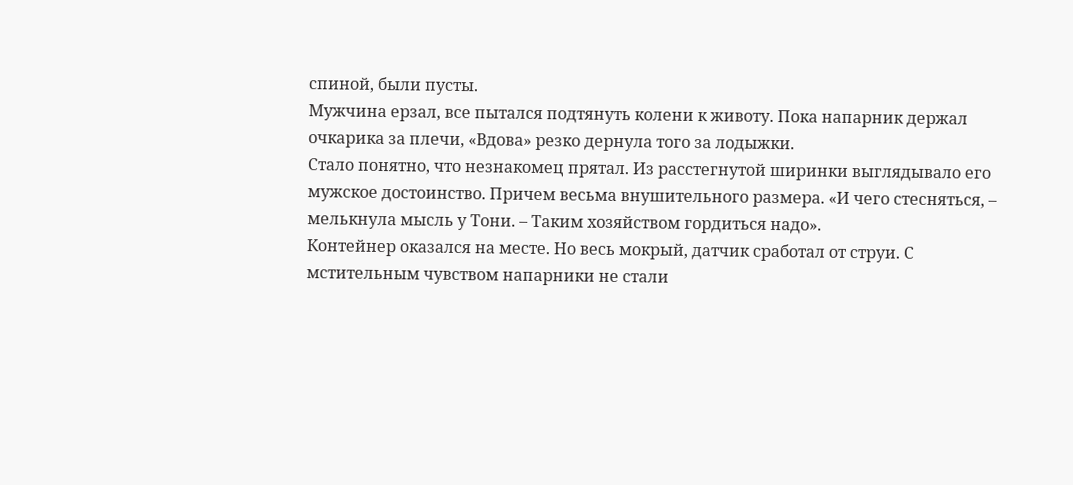спиной, были пусты.
Мужчина ерзал, все пытался подтянуть колени к животу. Пока напарник держал очкарика за плечи, «Вдова» резко дернула того за лодыжки.
Стало понятно, что незнакомец прятал. Из расстегнутой ширинки выглядывало его мужское достоинство. Причем весьма внушительного размера. «И чего стесняться, – мелькнула мысль у Тони. – Таким хозяйством гордиться надо».
Контейнер оказался на месте. Но весь мокрый, датчик сработал от струи. С мстительным чувством напарники не стали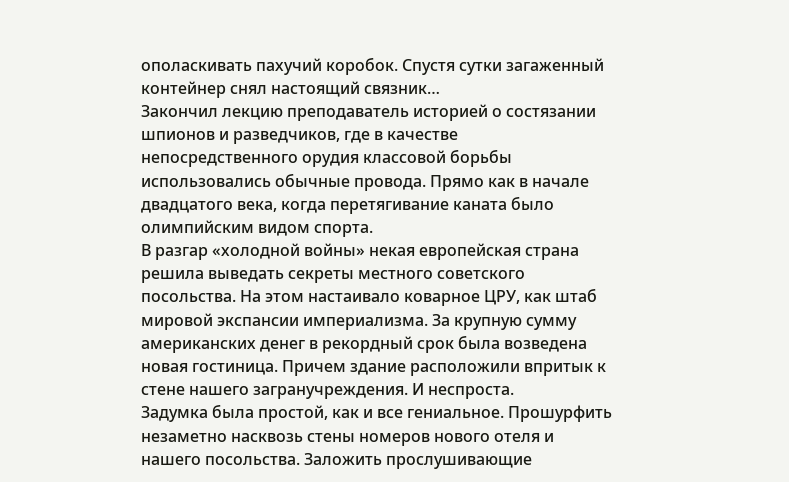ополаскивать пахучий коробок. Спустя сутки загаженный контейнер снял настоящий связник…
Закончил лекцию преподаватель историей о состязании шпионов и разведчиков, где в качестве непосредственного орудия классовой борьбы использовались обычные провода. Прямо как в начале двадцатого века, когда перетягивание каната было олимпийским видом спорта.
В разгар «холодной войны» некая европейская страна решила выведать секреты местного советского посольства. На этом настаивало коварное ЦРУ, как штаб мировой экспансии империализма. За крупную сумму американских денег в рекордный срок была возведена новая гостиница. Причем здание расположили впритык к стене нашего загранучреждения. И неспроста.
Задумка была простой, как и все гениальное. Прошурфить незаметно насквозь стены номеров нового отеля и нашего посольства. Заложить прослушивающие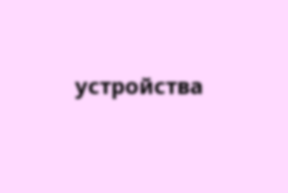устройства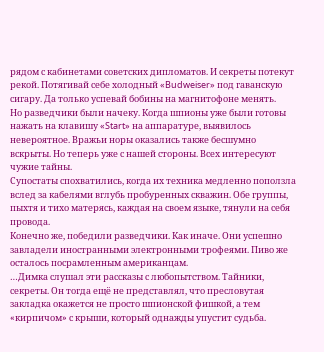рядом с кабинетами советских дипломатов. И секреты потекут рекой. Потягивай себе холодный «Budweiser» под гаванскую сигару. Да только успевай бобины на магнитофоне менять.
Но разведчики были начеку. Когда шпионы уже были готовы нажать на клавишу «Start» на аппаратуре, выявилось невероятное. Вражьи норы оказались также бесшумно вскрыты. Но теперь уже с нашей стороны. Всех интересуют чужие тайны.
Супостаты спохватились, когда их техника медленно поползла вслед за кабелями вглубь пробуренных скважин. Обе группы, пыхтя и тихо матерясь, каждая на своем языке, тянули на себя провода.
Конечно же, победили разведчики. Как иначе. Они успешно завладели иностранными электронными трофеями. Пиво же осталось посрамленным американцам.
…Димка слушал эти рассказы с любопытством. Тайники, секреты. Он тогда ещё не представлял, что пресловутая закладка окажется не просто шпионской фишкой, а тем «кирпичом» с крыши, который однажды упустит судьба.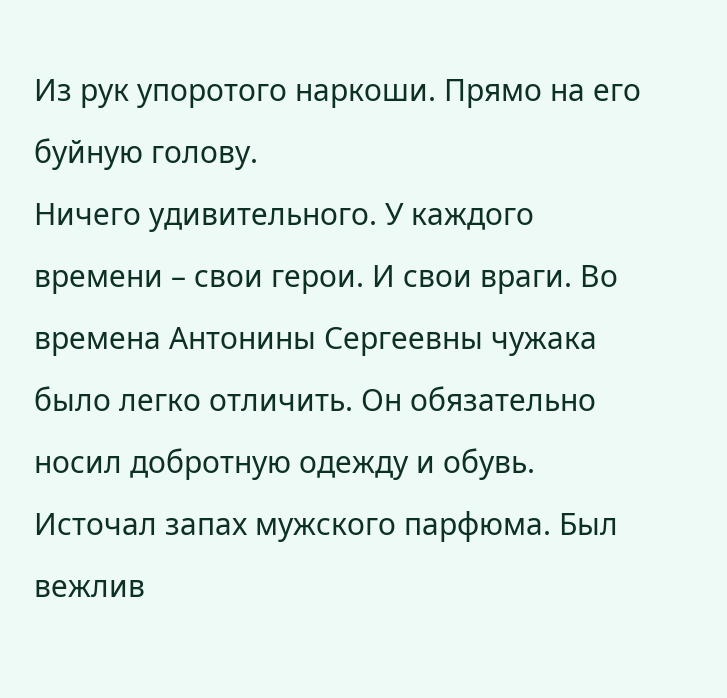Из рук упоротого наркоши. Прямо на его буйную голову.
Ничего удивительного. У каждого времени – свои герои. И свои враги. Во времена Антонины Сергеевны чужака было легко отличить. Он обязательно носил добротную одежду и обувь. Источал запах мужского парфюма. Был вежлив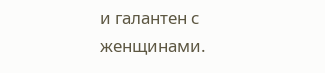и галантен с женщинами.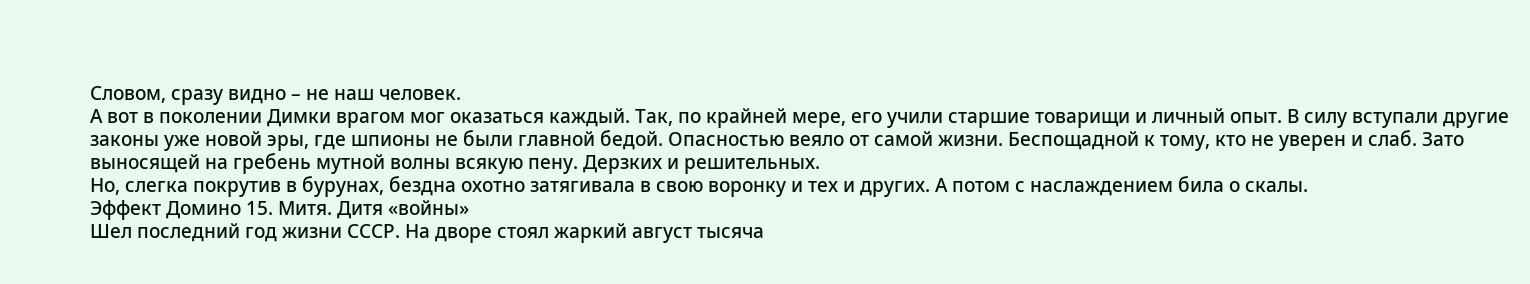Словом, сразу видно – не наш человек.
А вот в поколении Димки врагом мог оказаться каждый. Так, по крайней мере, его учили старшие товарищи и личный опыт. В силу вступали другие законы уже новой эры, где шпионы не были главной бедой. Опасностью веяло от самой жизни. Беспощадной к тому, кто не уверен и слаб. Зато выносящей на гребень мутной волны всякую пену. Дерзких и решительных.
Но, слегка покрутив в бурунах, бездна охотно затягивала в свою воронку и тех и других. А потом с наслаждением била о скалы.
Эффект Домино 15. Митя. Дитя «войны»
Шел последний год жизни СССР. На дворе стоял жаркий август тысяча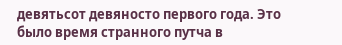девятьсот девяносто первого года. Это было время странного путча в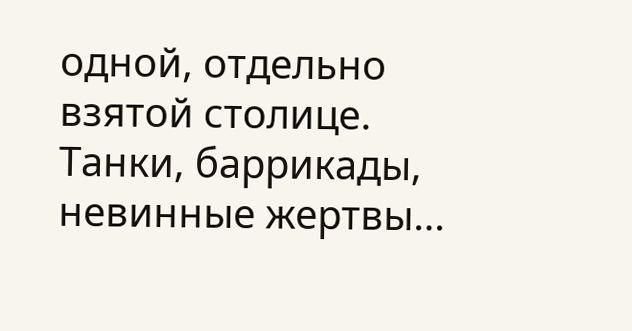одной, отдельно взятой столице. Танки, баррикады, невинные жертвы…